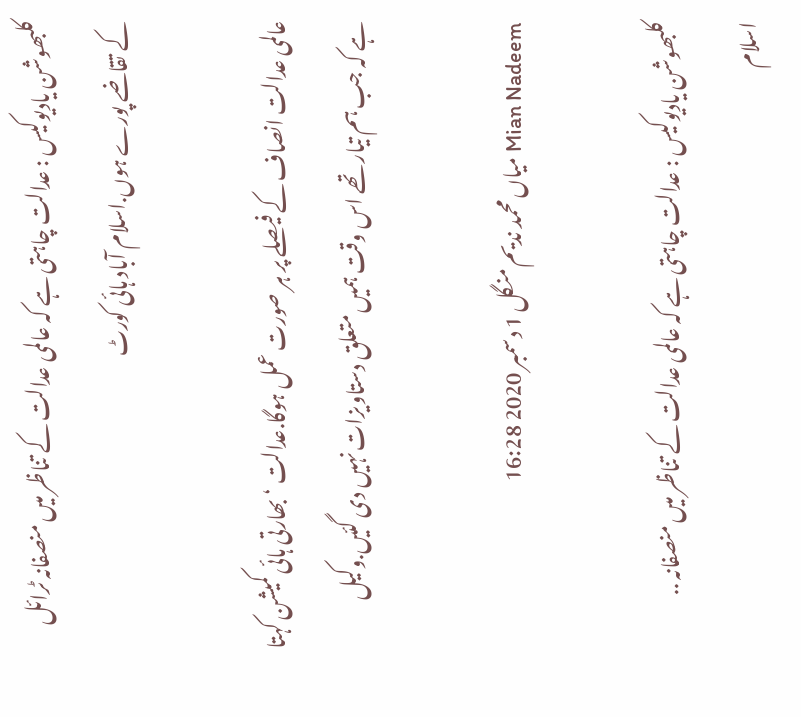کلبھوشن یادیوکیس : عدالت چاہتی ہے کہ عالمی عدالت کے تناظر میں منصفانہ ٹرائل کے تقاضے پورے ہوں.اسلام آباد ہائی کورٹ

عالمی عدالت انصاف کے فیصلے پر ہر صورت عمل ہوگا.عدالت ‘ بھارتی ہائی کمیشن کہتا ہے کہ جب ہم تیار تھے اس وقت ہمیں متعلق دستاویزات نہیں دی گئیں.وکیل

Mian Nadeem میاں محمد ندیم منگل 1 دسمبر 2020 16:28

کلبھوشن یادیوکیس : عدالت چاہتی ہے کہ عالمی عدالت کے تناظر میں منصفانہ ..
اسلام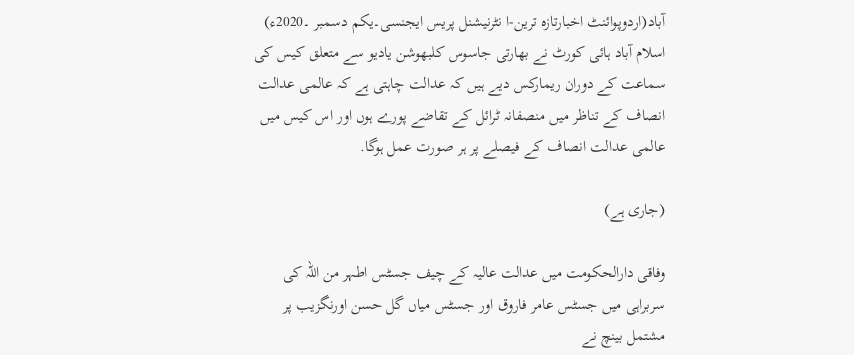آباد(اردوپوائنٹ اخبارتازہ ترین-ا نٹرنیشنل پریس ایجنسی۔یکم دسمبر ۔2020ء) اسلام آباد ہائی کورٹ نے بھارتی جاسوس کلبھوشن یادیو سے متعلق کیس کی سماعت کے دوران ریمارکس دیے ہیں کہ عدالت چاہتی ہے کہ عالمی عدالت انصاف کے تناظر میں منصفانہ ٹرائل کے تقاضے پورے ہوں اور اس کیس میں عالمی عدالت انصاف کے فیصلے پر ہر صورت عمل ہوگا.

(جاری ہے)

وفاقی دارالحکومت میں عدالت عالیہ کے چیف جسٹس اطہر من اللہ کی سربراہی میں جسٹس عامر فاروق اور جسٹس میاں گل حسن اورنگزیب پر مشتمل بینچ نے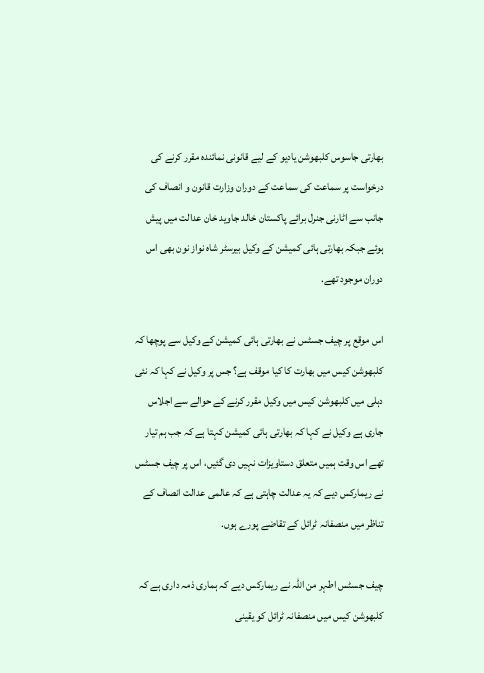بھارتی جاسوس کلبھوشن یادیو کے لیے قانونی نمائندہ مقرر کرنے کی درخواست پر سماعت کی سماعت کے دوران وزارت قانون و انصاف کی جانب سے اٹارنی جنرل برائے پاکستان خالد جاوید خان عدالت میں پیش ہوئے جبکہ بھارتی ہائی کمیشن کے وکیل بیرسٹر شاہ نواز نون بھی اس دوران موجود تھے.

اس موقع پر چیف جسٹس نے بھارتی ہائی کمیشن کے وکیل سے پوچھا کہ کلبھوشن کیس میں بھارت کا کیا موقف ہے؟ جس پر وکیل نے کہا کہ نئی دہلی میں کلبھوشن کیس میں وکیل مقرر کرنے کے حوالے سے اجلاس جاری ہے وکیل نے کہا کہ بھارتی ہائی کمیشن کہتا ہے کہ جب ہم تیار تھے اس وقت ہمیں متعلق دستاویزات نہیں دی گئیں، اس پر چیف جسٹس نے ریمارکس دیے کہ یہ عدالت چاہتی ہے کہ عالمی عدالت انصاف کے تناظر میں منصفانہ ٹرائل کے تقاضے پورے ہوں.

چیف جسٹس اطہر من اللہ نے ریمارکس دیے کہ ہماری ذمہ داری ہے کہ کلبھوشن کیس میں منصفانہ ٹرائل کو یقینی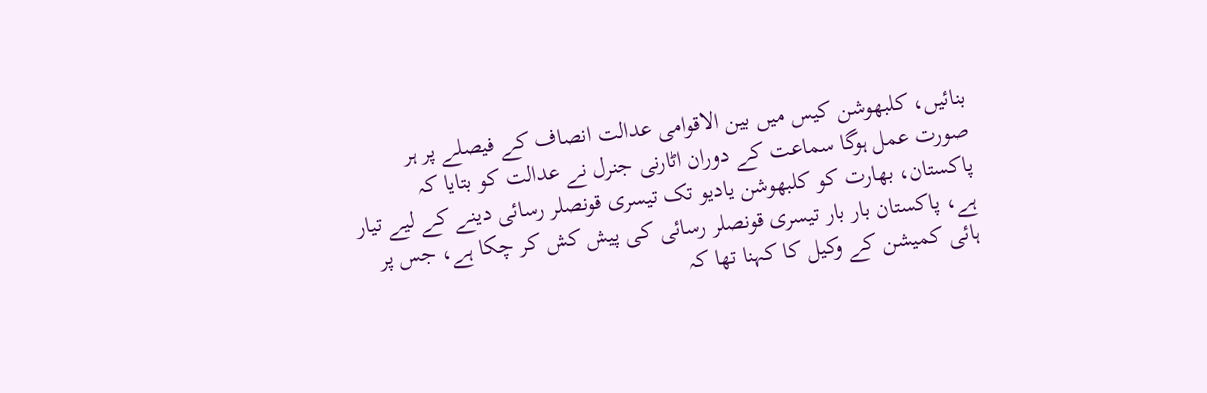بنائیں، کلبھوشن کیس میں بین الاقوامی عدالت انصاف کے فیصلے پر ہر صورت عمل ہوگا سماعت کے دوران اٹارنی جنرل نے عدالت کو بتایا کہ پاکستان، بھارت کو کلبھوشن یادیو تک تیسری قونصلر رسائی دینے کے لیے تیار ہے، پاکستان بار بار تیسری قونصلر رسائی کی پیش کش کر چکا ہے، جس پر ہائی کمیشن کے وکیل کا کہنا تھا کہ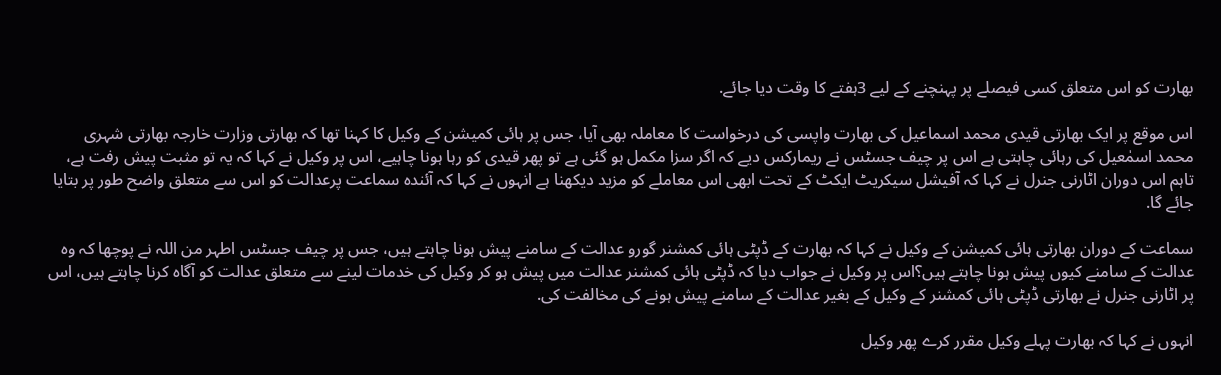بھارت کو اس متعلق کسی فیصلے پر پہنچنے کے لیے 3ہفتے کا وقت دیا جائے.

اس موقع پر ایک بھارتی قیدی محمد اسماعیل کی بھارت واپسی کی درخواست کا معاملہ بھی آیا، جس پر ہائی کمیشن کے وکیل کا کہنا تھا کہ بھارتی وزارت خارجہ بھارتی شہری محمد اسمٰعیل کی رہائی چاہتی ہے اس پر چیف جسٹس نے ریمارکس دیے کہ اگر سزا مکمل ہو گئی ہے تو پھر قیدی کو رہا ہونا چاہیے، اس پر وکیل نے کہا کہ یہ تو مثبت پیش رفت ہے، تاہم اس دوران اٹارنی جنرل نے کہا کہ آفیشل سیکریٹ ایکٹ کے تحت ابھی اس معاملے کو مزید دیکھنا ہے انہوں نے کہا کہ آئندہ سماعت پرعدالت کو اس سے متعلق واضح طور پر بتایا جائے گا.

سماعت کے دوران بھارتی ہائی کمیشن کے وکیل نے کہا کہ بھارت کے ڈپٹی ہائی کمشنر گورو عدالت کے سامنے پیش ہونا چاہتے ہیں، جس پر چیف جسٹس اطہر من اللہ نے پوچھا کہ وہ عدالت کے سامنے کیوں پیش ہونا چاہتے ہیں؟اس پر وکیل نے جواب دیا کہ ڈپٹی ہائی کمشنر عدالت میں پیش ہو کر وکیل کی خدمات لینے سے متعلق عدالت کو آگاہ کرنا چاہتے ہیں، اس پر اٹارنی جنرل نے بھارتی ڈپٹی ہائی کمشنر کے وکیل کے بغیر عدالت کے سامنے پیش ہونے کی مخالفت کی.

انہوں نے کہا کہ بھارت پہلے وکیل مقرر کرے پھر وکیل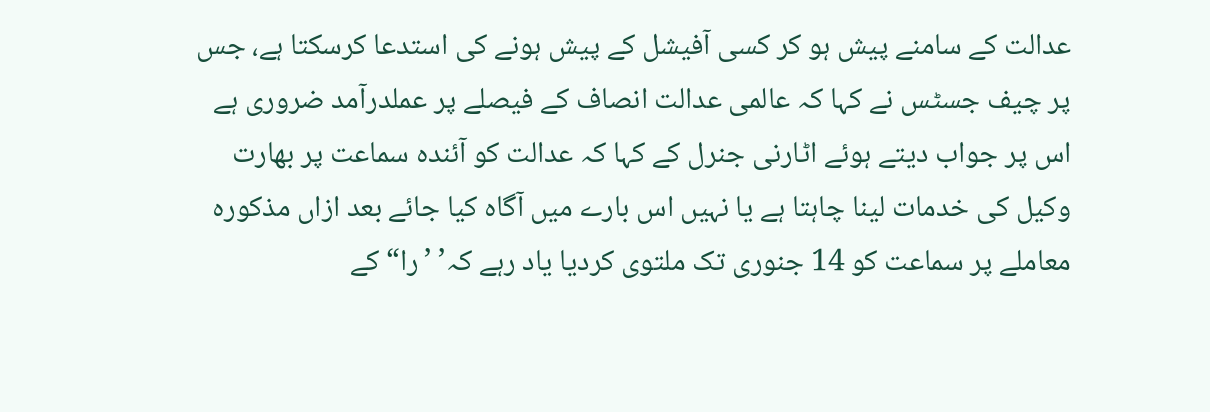عدالت کے سامنے پیش ہو کر کسی آفیشل کے پیش ہونے کی استدعا کرسکتا ہے، جس پر چیف جسٹس نے کہا کہ عالمی عدالت انصاف کے فیصلے پر عملدرآمد ضروری ہے اس پر جواب دیتے ہوئے اٹارنی جنرل کے کہا کہ عدالت کو آئندہ سماعت پر بھارت وکیل کی خدمات لینا چاہتا ہے یا نہیں اس بارے میں آگاہ کیا جائے بعد ازاں مذکورہ معاملے پر سماعت کو 14 جنوری تک ملتوی کردیا یاد رہے کہ’ ’را“ کے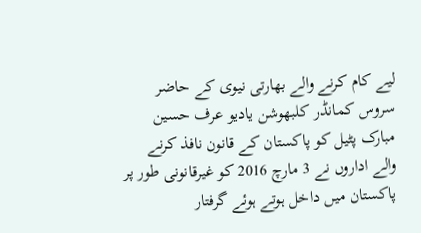لیے کام کرنے والے بھارتی نیوی کے حاضر سروس کمانڈر کلبھوشن یادیو عرف حسین مبارک پٹیل کو پاکستان کے قانون نافذ کرنے والے اداروں نے 3 مارچ 2016 کو غیرقانونی طور پر پاکستان میں داخل ہوتے ہوئے گرفتار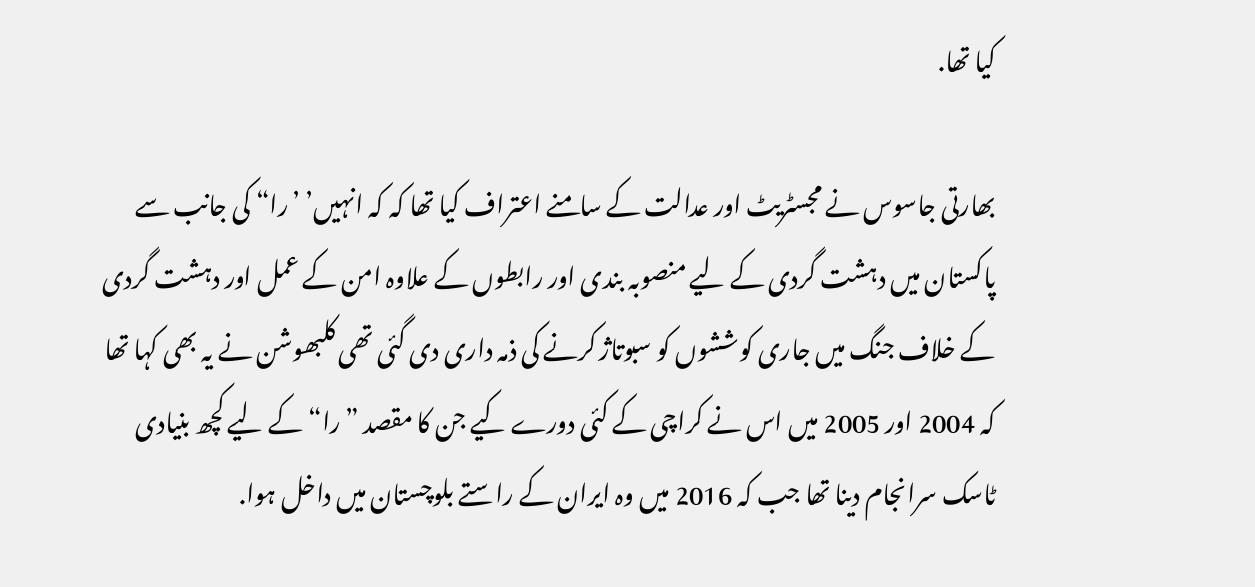کیا تھا.

بھارتی جاسوس نے مجسٹریٹ اور عدالت کے سامنے اعتراف کیا تھا کہ کہ انہیں’ ’را“ کی جانب سے پاکستان میں دہشت گردی کے لیے منصوبہ بندی اور رابطوں کے علاوہ امن کے عمل اور دہشت گردی کے خلاف جنگ میں جاری کوششوں کو سبوتاژ کرنے کی ذمہ داری دی گئی تھی کلبھوشن نے یہ بھی کہا تھا کہ 2004 اور 2005 میں اس نے کراچی کے کئی دورے کیے جن کا مقصد ”را“ کے لیے کچھ بنیادی ٹاسک سرانجام دینا تھا جب کہ 2016 میں وہ ایران کے راستے بلوچستان میں داخل ہوا.